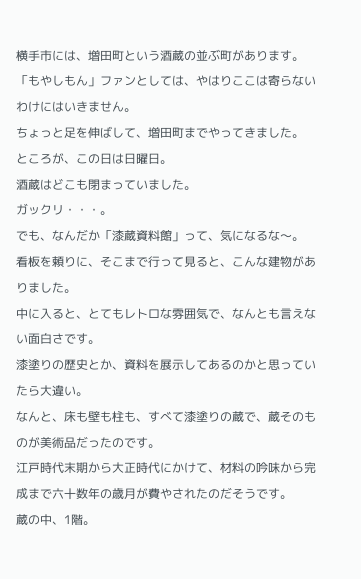横手市には、増田町という酒蔵の並ぶ町があります。
「もやしもん」ファンとしては、やはりここは寄らないわけにはいきません。
ちょっと足を伸ばして、増田町までやってきました。
ところが、この日は日曜日。
酒蔵はどこも閉まっていました。
ガックリ・・・。
でも、なんだか「漆蔵資料館」って、気になるな〜。
看板を頼りに、そこまで行って見ると、こんな建物がありました。
中に入ると、とてもレトロな雰囲気で、なんとも言えない面白さです。
漆塗りの歴史とか、資料を展示してあるのかと思っていたら大違い。
なんと、床も壁も柱も、すべて漆塗りの蔵で、蔵そのものが美術品だったのです。
江戸時代末期から大正時代にかけて、材料の吟味から完成まで六十数年の歳月が費やされたのだそうです。
蔵の中、1階。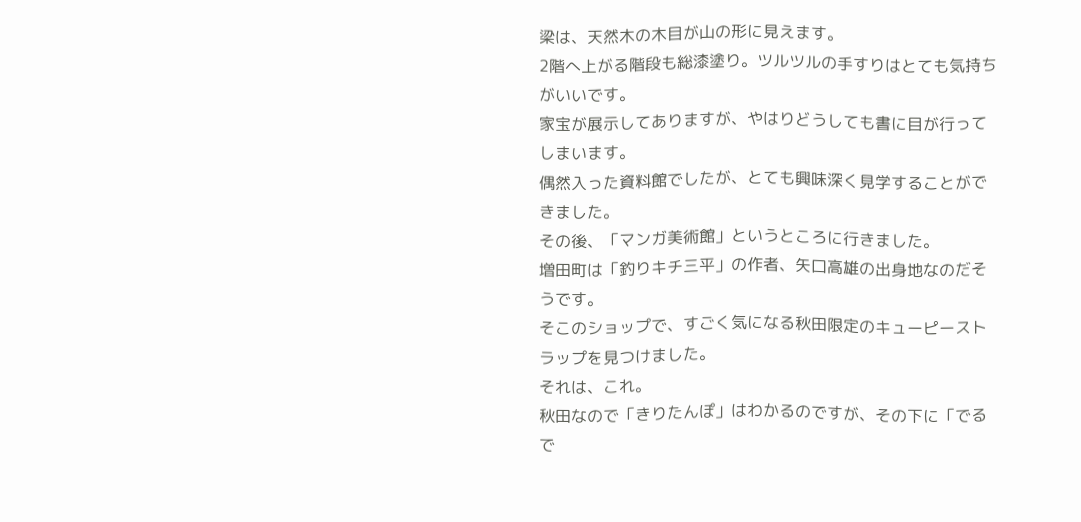梁は、天然木の木目が山の形に見えます。
2階へ上がる階段も総漆塗り。ツルツルの手すりはとても気持ちがいいです。
家宝が展示してありますが、やはりどうしても書に目が行ってしまいます。
偶然入った資料館でしたが、とても興味深く見学することができました。
その後、「マンガ美術館」というところに行きました。
増田町は「釣りキチ三平」の作者、矢口高雄の出身地なのだそうです。
そこのショップで、すごく気になる秋田限定のキューピーストラップを見つけました。
それは、これ。
秋田なので「きりたんぽ」はわかるのですが、その下に「でるで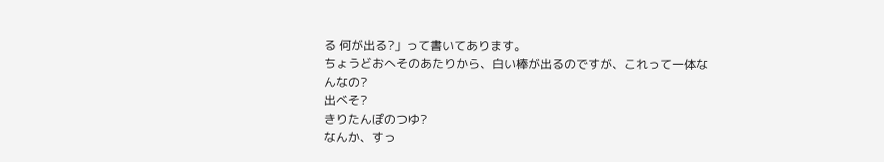る 何が出る?」って書いてあります。
ちょうどおへそのあたりから、白い棒が出るのですが、これって一体なんなの?
出べそ?
きりたんぽのつゆ?
なんか、すっ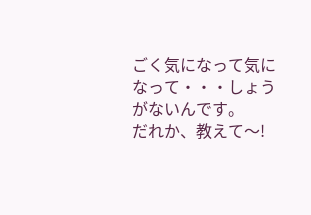ごく気になって気になって・・・しょうがないんです。
だれか、教えて〜!